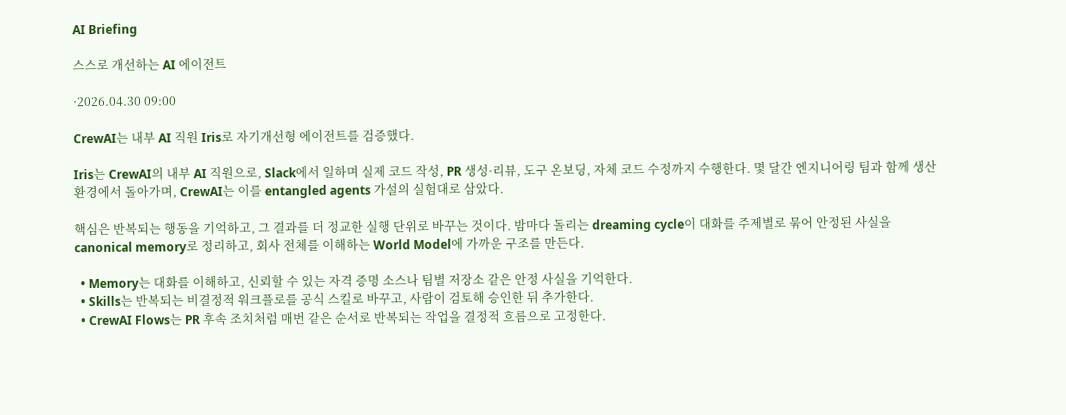AI Briefing

스스로 개선하는 AI 에이전트

·2026.04.30 09:00

CrewAI는 내부 AI 직원 Iris로 자기개선형 에이전트를 검증했다.

Iris는 CrewAI의 내부 AI 직원으로, Slack에서 일하며 실제 코드 작성, PR 생성·리뷰, 도구 온보딩, 자체 코드 수정까지 수행한다. 몇 달간 엔지니어링 팀과 함께 생산 환경에서 돌아가며, CrewAI는 이를 entangled agents 가설의 실험대로 삼았다.

핵심은 반복되는 행동을 기억하고, 그 결과를 더 정교한 실행 단위로 바꾸는 것이다. 밤마다 돌리는 dreaming cycle이 대화를 주제별로 묶어 안정된 사실을 canonical memory로 정리하고, 회사 전체를 이해하는 World Model에 가까운 구조를 만든다.

  • Memory는 대화를 이해하고, 신뢰할 수 있는 자격 증명 소스나 팀별 저장소 같은 안정 사실을 기억한다.
  • Skills는 반복되는 비결정적 워크플로를 공식 스킬로 바꾸고, 사람이 검토해 승인한 뒤 추가한다.
  • CrewAI Flows는 PR 후속 조치처럼 매번 같은 순서로 반복되는 작업을 결정적 흐름으로 고정한다.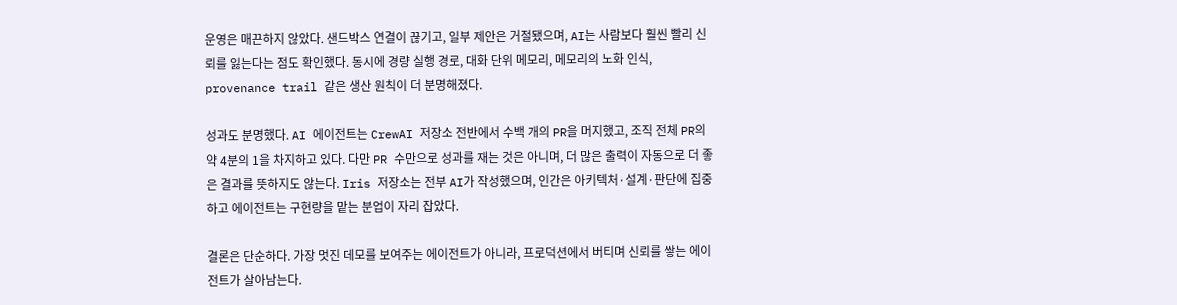운영은 매끈하지 않았다. 샌드박스 연결이 끊기고, 일부 제안은 거절됐으며, AI는 사람보다 훨씬 빨리 신뢰를 잃는다는 점도 확인했다. 동시에 경량 실행 경로, 대화 단위 메모리, 메모리의 노화 인식, provenance trail 같은 생산 원칙이 더 분명해졌다.

성과도 분명했다. AI 에이전트는 CrewAI 저장소 전반에서 수백 개의 PR을 머지했고, 조직 전체 PR의 약 4분의 1을 차지하고 있다. 다만 PR 수만으로 성과를 재는 것은 아니며, 더 많은 출력이 자동으로 더 좋은 결과를 뜻하지도 않는다. Iris 저장소는 전부 AI가 작성했으며, 인간은 아키텍처·설계·판단에 집중하고 에이전트는 구현량을 맡는 분업이 자리 잡았다.

결론은 단순하다. 가장 멋진 데모를 보여주는 에이전트가 아니라, 프로덕션에서 버티며 신뢰를 쌓는 에이전트가 살아남는다.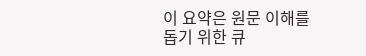이 요약은 원문 이해를 돕기 위한 큐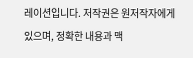레이션입니다. 저작권은 원저작자에게 있으며, 정확한 내용과 맥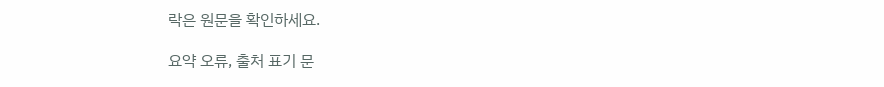락은 원문을 확인하세요.

요약 오류, 출처 표기 문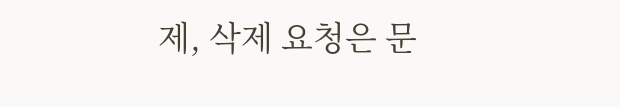제, 삭제 요청은 문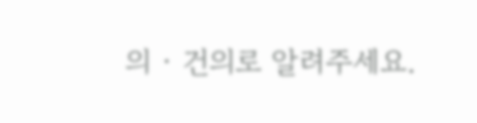의 · 건의로 알려주세요.